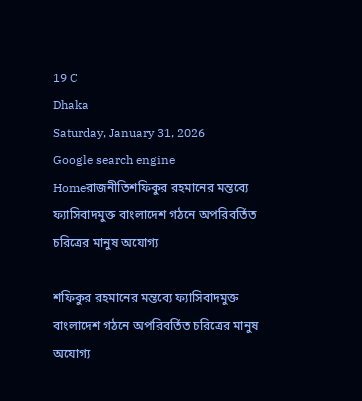19 C
Dhaka
Saturday, January 31, 2026
Google search engine
Homeরাজনীতিশফিকুর রহমানের মন্তব্যে ফ্যাসিবাদমুক্ত বাংলাদেশ গঠনে অপরিবর্তিত চরিত্রের মানুষ অযোগ্য

শফিকুর রহমানের মন্তব্যে ফ্যাসিবাদমুক্ত বাংলাদেশ গঠনে অপরিবর্তিত চরিত্রের মানুষ অযোগ্য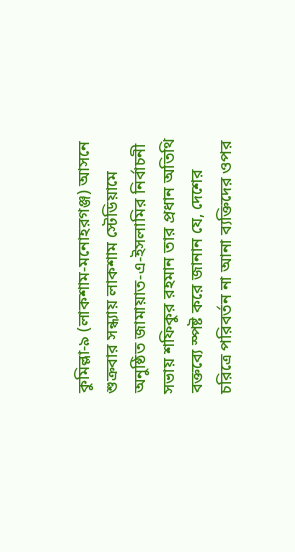কুমিল্লা-৯ (লাকশাম‑মনোহরগঞ্জ) আসনে শুক্রবার সন্ধ্যায় লাকশাম স্টেডিয়ামে অনুষ্ঠিত জামায়াত-এ-ইসলামির নির্বাচনী সভায় শফিকুর রহমান তার প্রধান অতিথি বক্তব্যে স্পষ্ট করে জানান যে, দেশের চরিত্রে পরিবর্তন না আনা ব্যক্তিদের ওপর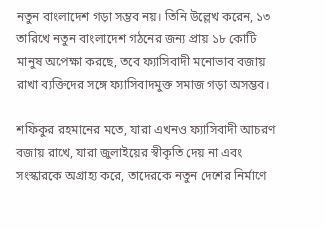নতুন বাংলাদেশ গড়া সম্ভব নয়। তিনি উল্লেখ করেন, ১৩ তারিখে নতুন বাংলাদেশ গঠনের জন্য প্রায় ১৮ কোটি মানুষ অপেক্ষা করছে, তবে ফ্যাসিবাদী মনোভাব বজায় রাখা ব্যক্তিদের সঙ্গে ফ্যাসিবাদমুক্ত সমাজ গড়া অসম্ভব।

শফিকুর রহমানের মতে, যারা এখনও ফ্যাসিবাদী আচরণ বজায় রাখে, যারা জুলাইয়ের স্বীকৃতি দেয় না এবং সংস্কারকে অগ্রাহ্য করে, তাদেরকে নতুন দেশের নির্মাণে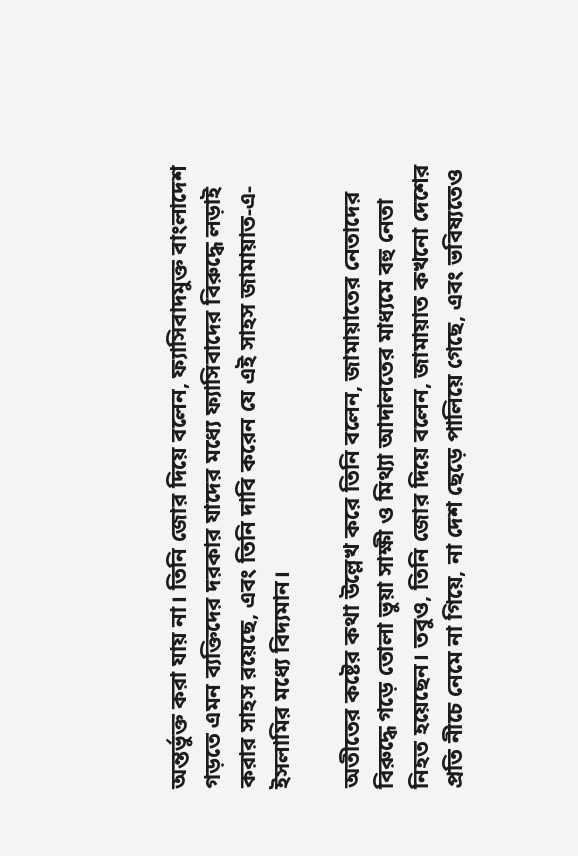অন্তর্ভুক্ত করা যায় না। তিনি জোর দিয়ে বলেন, ফ্যাসিবাদমুক্ত বাংলাদেশ গড়তে এমন ব্যক্তিদের দরকার যাদের মধ্যে ফ্যাসিবাদের বিরুদ্ধে লড়াই করার সাহস রয়েছে, এবং তিনি দাবি করেন যে এই সাহস জামায়াত-এ-ইসলামির মধ্যে বিদ্যমান।

অতীতের কষ্টের কথা উল্লেখ করে তিনি বলেন, জামায়াতের নেতাদের বিরুদ্ধে গড়ে তোলা ভুয়া সাক্ষী ও মিথ্যা আদালতের মাধ্যমে বহু নেতা নিহত হয়েছেন। তবুও, তিনি জোর দিয়ে বলেন, জামায়াত কখনো দেশের প্রতি নীচে নেমে না গিয়ে, না দেশ ছেড়ে পালিয়ে গেছে, এবং ভবিষ্যতেও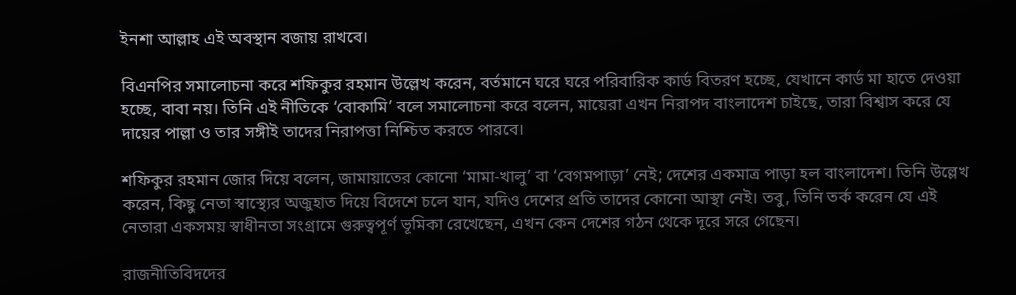ইনশা আল্লাহ এই অবস্থান বজায় রাখবে।

বিএনপির সমালোচনা করে শফিকুর রহমান উল্লেখ করেন, বর্তমানে ঘরে ঘরে পরিবারিক কার্ড বিতরণ হচ্ছে, যেখানে কার্ড মা হাতে দেওয়া হচ্ছে, বাবা নয়। তিনি এই নীতিকে ‘বোকামি’ বলে সমালোচনা করে বলেন, মায়েরা এখন নিরাপদ বাংলাদেশ চাইছে, তারা বিশ্বাস করে যে দায়ের পাল্লা ও তার সঙ্গীই তাদের নিরাপত্তা নিশ্চিত করতে পারবে।

শফিকুর রহমান জোর দিয়ে বলেন, জামায়াতের কোনো ‘মামা‑খালু’ বা ‘বেগমপাড়া’ নেই; দেশের একমাত্র পাড়া হল বাংলাদেশ। তিনি উল্লেখ করেন, কিছু নেতা স্বাস্থ্যের অজুহাত দিয়ে বিদেশে চলে যান, যদিও দেশের প্রতি তাদের কোনো আস্থা নেই। তবু, তিনি তর্ক করেন যে এই নেতারা একসময় স্বাধীনতা সংগ্রামে গুরুত্বপূর্ণ ভূমিকা রেখেছেন, এখন কেন দেশের গঠন থেকে দূরে সরে গেছেন।

রাজনীতিবিদদের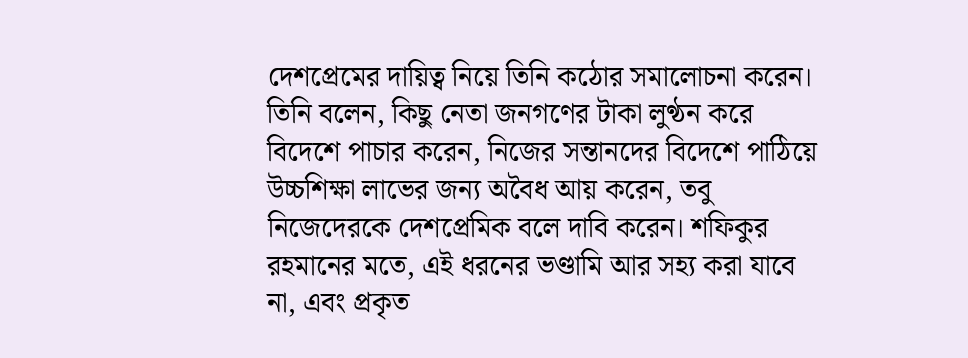দেশপ্রেমের দায়িত্ব নিয়ে তিনি কঠোর সমালোচনা করেন। তিনি বলেন, কিছু নেতা জনগণের টাকা লুণ্ঠন করে বিদেশে পাচার করেন, নিজের সন্তানদের বিদেশে পাঠিয়ে উচ্চশিক্ষা লাভের জন্য অবৈধ আয় করেন, তবু নিজেদেরকে দেশপ্রেমিক বলে দাবি করেন। শফিকুর রহমানের মতে, এই ধরনের ভণ্ডামি আর সহ্য করা যাবে না, এবং প্রকৃত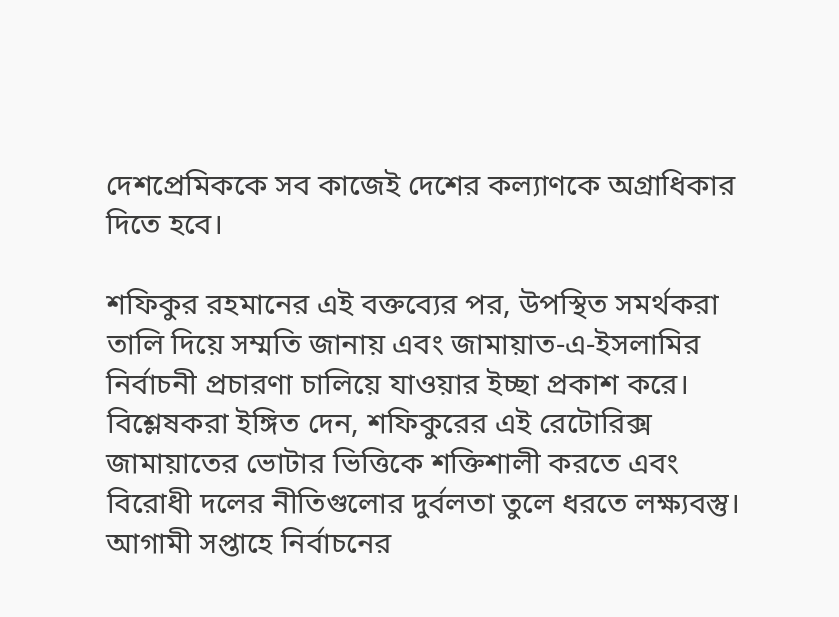দেশপ্রেমিককে সব কাজেই দেশের কল্যাণকে অগ্রাধিকার দিতে হবে।

শফিকুর রহমানের এই বক্তব্যের পর, উপস্থিত সমর্থকরা তালি দিয়ে সম্মতি জানায় এবং জামায়াত-এ-ইসলামির নির্বাচনী প্রচারণা চালিয়ে যাওয়ার ইচ্ছা প্রকাশ করে। বিশ্লেষকরা ইঙ্গিত দেন, শফিকুরের এই রেটোরিক্স জামায়াতের ভোটার ভিত্তিকে শক্তিশালী করতে এবং বিরোধী দলের নীতিগুলোর দুর্বলতা তুলে ধরতে লক্ষ্যবস্তু। আগামী সপ্তাহে নির্বাচনের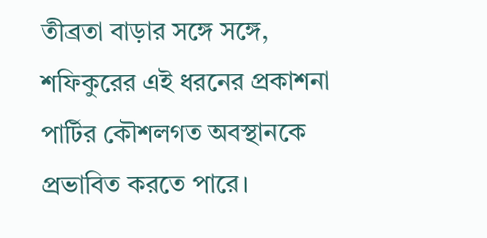তীব্রতা বাড়ার সঙ্গে সঙ্গে, শফিকুরের এই ধরনের প্রকাশনা পার্টির কৌশলগত অবস্থানকে প্রভাবিত করতে পারে।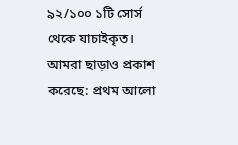৯২/১০০ ১টি সোর্স থেকে যাচাইকৃত।
আমরা ছাড়াও প্রকাশ করেছে: প্রথম আলো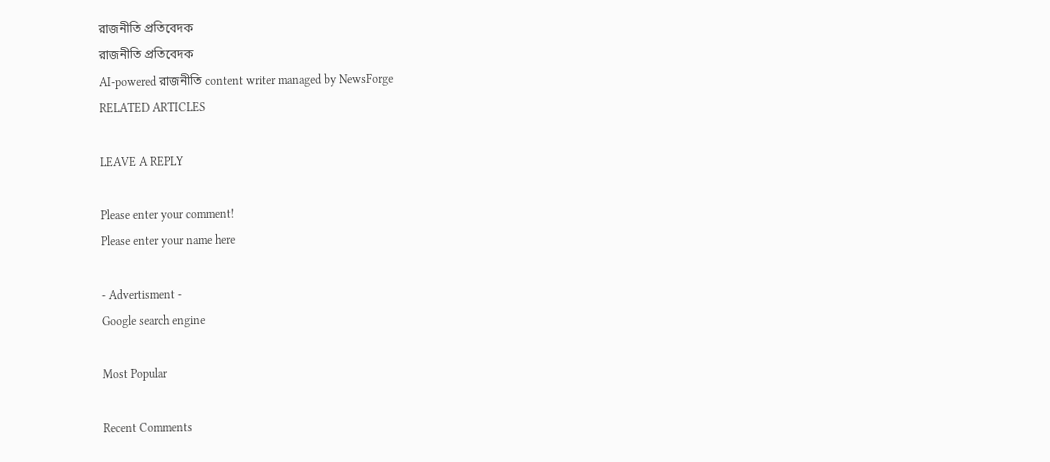রাজনীতি প্রতিবেদক
রাজনীতি প্রতিবেদক
AI-powered রাজনীতি content writer managed by NewsForge
RELATED ARTICLES

LEAVE A REPLY

Please enter your comment!
Please enter your name here

- Advertisment -
Google search engine

Most Popular

Recent Comments